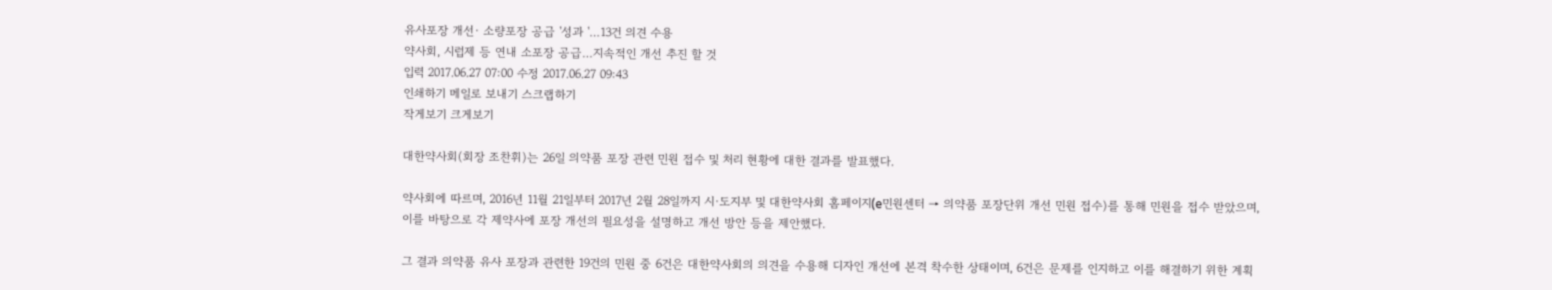유사포장 개선· 소량포장 공급 '성과 '…13건 의견 수용
약사회, 시럽제 등 연내 소포장 공급…지속적인 개선 추진 할 것
입력 2017.06.27 07:00 수정 2017.06.27 09:43
인쇄하기 메일로 보내기 스크랩하기
작게보기 크게보기

대한약사회(회장 조찬휘)는 26일 의약품 포장 관련 민원 접수 및 처리 현황에 대한 결과를 발표했다.

약사회에 따르며, 2016년 11월 21일부터 2017년 2월 28일까지 시·도지부 및 대한약사회 홈페이지(e민원센터 → 의약품 포장단위 개선 민원 접수)를 통해 민원을 접수 받았으며, 이를 바탕으로 각 제약사에 포장 개선의 필요성을 설명하고 개선 방안 등을 제안했다.

그 결과 의약품 유사 포장과 관련한 19건의 민원 중 6건은 대한약사회의 의견을 수용해 디자인 개선에 본격 착수한 상태이며, 6건은 문제를 인지하고 이를 해결하기 위한 계획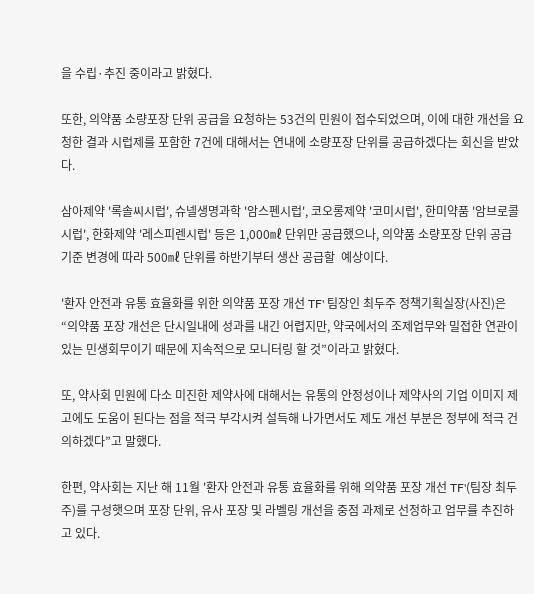을 수립·추진 중이라고 밝혔다.

또한, 의약품 소량포장 단위 공급을 요청하는 53건의 민원이 접수되었으며, 이에 대한 개선을 요청한 결과 시럽제를 포함한 7건에 대해서는 연내에 소량포장 단위를 공급하겠다는 회신을 받았다.

삼아제약 '록솔씨시럽', 슈넬생명과학 '암스펜시럽', 코오롱제약 '코미시럽', 한미약품 '암브로콜시럽', 한화제약 '레스피렌시럽' 등은 1,000㎖ 단위만 공급했으나, 의약품 소량포장 단위 공급 기준 변경에 따라 500㎖ 단위를 하반기부터 생산 공급할  예상이다.

'환자 안전과 유통 효율화를 위한 의약품 포장 개선 TF' 팀장인 최두주 정책기획실장(사진)은 “의약품 포장 개선은 단시일내에 성과를 내긴 어렵지만, 약국에서의 조제업무와 밀접한 연관이 있는 민생회무이기 때문에 지속적으로 모니터링 할 것”이라고 밝혔다.

또, 약사회 민원에 다소 미진한 제약사에 대해서는 유통의 안정성이나 제약사의 기업 이미지 제고에도 도움이 된다는 점을 적극 부각시켜 설득해 나가면서도 제도 개선 부분은 정부에 적극 건의하겠다”고 말했다.

한편, 약사회는 지난 해 11월 '환자 안전과 유통 효율화를 위해 의약품 포장 개선 TF'(팀장 최두주)를 구성햇으며 포장 단위, 유사 포장 및 라벨링 개선을 중점 과제로 선정하고 업무를 추진하고 있다.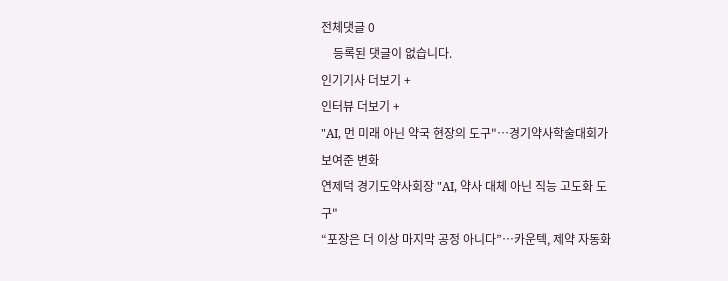전체댓글 0
    등록된 댓글이 없습니다.
인기기사 더보기 +
인터뷰 더보기 +
"AI, 먼 미래 아닌 약국 현장의 도구"…경기약사학술대회가 보여준 변화
연제덕 경기도약사회장 "AI, 약사 대체 아닌 직능 고도화 도구"
“포장은 더 이상 마지막 공정 아니다”…카운텍, 제약 자동화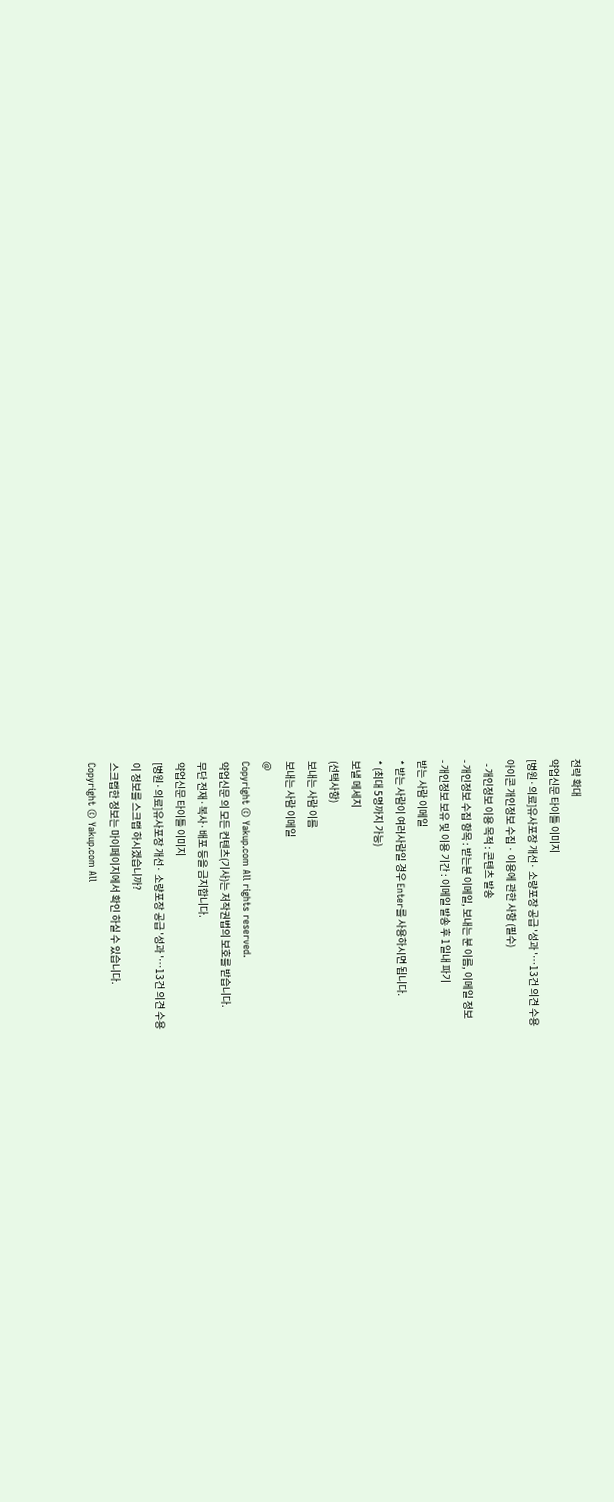전략 확대
약업신문 타이틀 이미지
[병원·의료]유사포장 개선· 소량포장 공급 '성과 '…13건 의견 수용
아이콘 개인정보 수집 · 이용에 관한 사항 (필수)
  - 개인정보 이용 목적 : 콘텐츠 발송
- 개인정보 수집 항목 : 받는분 이메일, 보내는 분 이름, 이메일 정보
- 개인정보 보유 및 이용 기간 : 이메일 발송 후 1일내 파기
받는 사람 이메일
* 받는 사람이 여러사람일 경우 Enter를 사용하시면 됩니다.
* (최대 5명까지 가능)
보낼 메세지
(선택사항)
보내는 사람 이름
보내는 사람 이메일
@
Copyright © Yakup.com All rights reserved.
약업신문 의 모든 컨텐츠(기사)는 저작권법의 보호를 받습니다.
무단 전재·복사·배포 등을 금지합니다.
약업신문 타이틀 이미지
[병원·의료]유사포장 개선· 소량포장 공급 '성과 '…13건 의견 수용
이 정보를 스크랩 하시겠습니까?
스크랩한 정보는 마이페이지에서 확인 하실 수 있습니다.
Copyright © Yakup.com All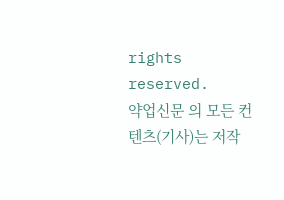rights reserved.
약업신문 의 모든 컨텐츠(기사)는 저작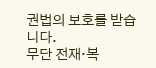권법의 보호를 받습니다.
무단 전재·복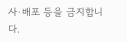사·배포 등을 금지합니다.